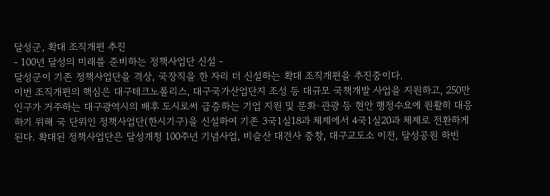달성군, 확대 조직개편 추진
- 100년 달성의 미래를 준비하는 정책사업단 신설 -
달성군이 기존 정책사업단을 격상, 국장직을 한 자리 더 신설하는 확대 조직개편을 추진중이다.
이번 조직개편의 핵심은 대구테크노폴리스, 대구국가산업단지 조성 등 대규모 국책개발 사업을 지원하고, 250만 인구가 거주하는 대구광역시의 배후 도시로써 급증하는 기업 지원 및 문화·관광 등 현안 행정수요에 원활히 대응하기 위해 국 단위인 정책사업단(한시기구)을 신설하여 기존 3국1실18과 체제에서 4국1실20과 체제로 전환하게 된다. 확대된 정책사업단은 달성개청 100주년 기념사업, 비슬산 대견사 중창, 대구교도소 이전, 달성공원 하빈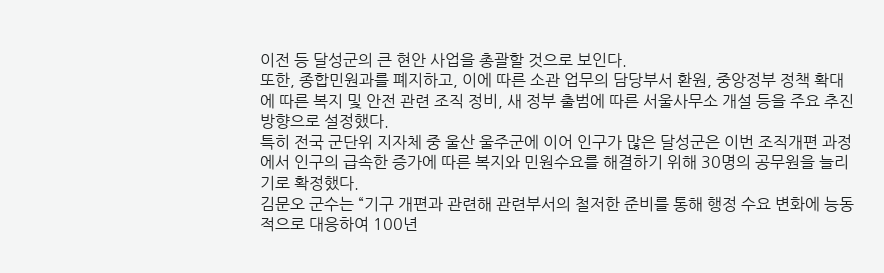이전 등 달성군의 큰 현안 사업을 총괄할 것으로 보인다.
또한, 종합민원과를 폐지하고, 이에 따른 소관 업무의 담당부서 환원, 중앙정부 정책 확대에 따른 복지 및 안전 관련 조직 정비, 새 정부 출범에 따른 서울사무소 개설 등을 주요 추진방향으로 설정했다.
특히 전국 군단위 지자체 중 울산 울주군에 이어 인구가 많은 달성군은 이번 조직개편 과정에서 인구의 급속한 증가에 따른 복지와 민원수요를 해결하기 위해 30명의 공무원을 늘리기로 확정했다.
김문오 군수는 “기구 개편과 관련해 관련부서의 철저한 준비를 통해 행정 수요 변화에 능동적으로 대응하여 100년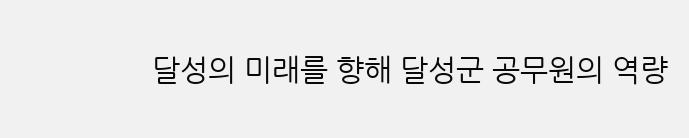달성의 미래를 향해 달성군 공무원의 역량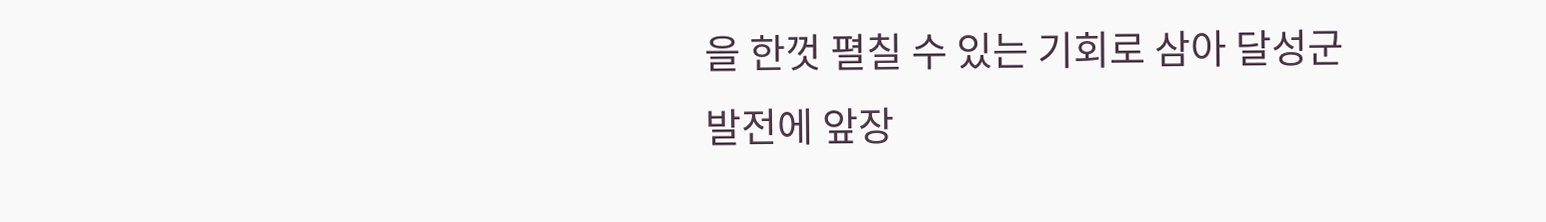을 한껏 펼칠 수 있는 기회로 삼아 달성군 발전에 앞장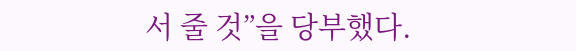서 줄 것”을 당부했다.